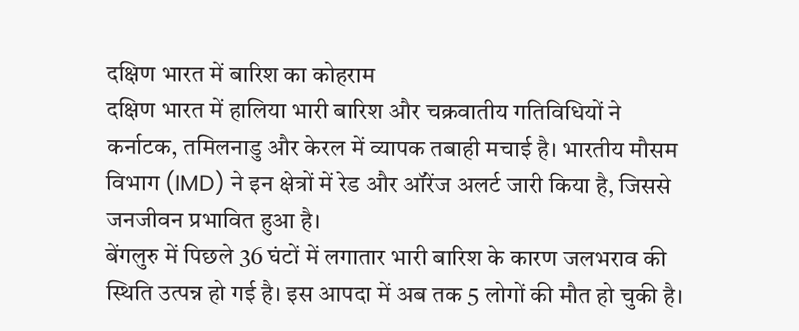दक्षिण भारत में बारिश का कोहराम
दक्षिण भारत में हालिया भारी बारिश और चक्रवातीय गतिविधियों ने कर्नाटक, तमिलनाडु और केरल में व्यापक तबाही मचाई है। भारतीय मौसम विभाग (IMD) ने इन क्षेत्रों में रेड और ऑरेंज अलर्ट जारी किया है, जिससे जनजीवन प्रभावित हुआ है।
बेंगलुरु में पिछले 36 घंटों में लगातार भारी बारिश के कारण जलभराव की स्थिति उत्पन्न हो गई है। इस आपदा में अब तक 5 लोगों की मौत हो चुकी है।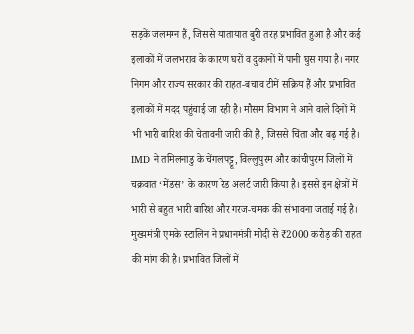सड़कें जलमग्न हैं, जिससे यातायात बुरी तरह प्रभावित हुआ है और कई इलाकों में जलभराव के कारण घरों व दुकानों में पानी घुस गया है। नगर निगम और राज्य सरकार की राहत-बचाव टीमें सक्रिय हैं और प्रभावित इलाकों में मदद पहुंचाई जा रही है। मौसम विभाग ने आने वाले दिनों में भी भारी बारिश की चेतावनी जारी की है, जिससे चिंता और बढ़ गई है।
IMD ने तमिलनाडु के चेंगलपट्टू, विल्लुपुरम और कांचीपुरम जिलों में चक्रवात ‘मेंडस’ के कारण रेड अलर्ट जारी किया है। इससे इन क्षेत्रों में भारी से बहुत भारी बारिश और गरज-चमक की संभावना जताई गई है। मुख्यमंत्री एमके स्टालिन ने प्रधानमंत्री मोदी से ₹2000 करोड़ की राहत की मांग की है। प्रभावित जिलों में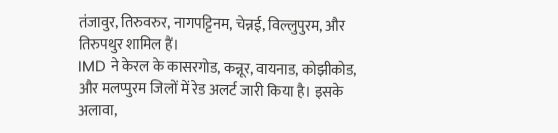तंजावुर, तिरुवरुर, नागपट्टिनम, चेन्नई, विल्लुपुरम, और तिरुपथुर शामिल हैं।
IMD ने केरल के कासरगोड, कन्नूर, वायनाड, कोझीकोड, और मलप्पुरम जिलों में रेड अलर्ट जारी किया है। इसके अलावा,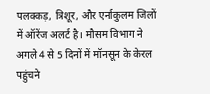पलक्कड़, त्रिशूर, और एर्नाकुलम जिलों में ऑरेंज अलर्ट है। मौसम विभाग ने अगले 4 से 5 दिनों में मॉनसून के केरल पहुंचने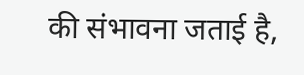की संभावना जताई है,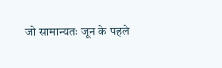जो सामान्यतः जून के पहले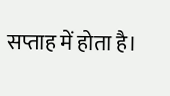सप्ताह में होता है।